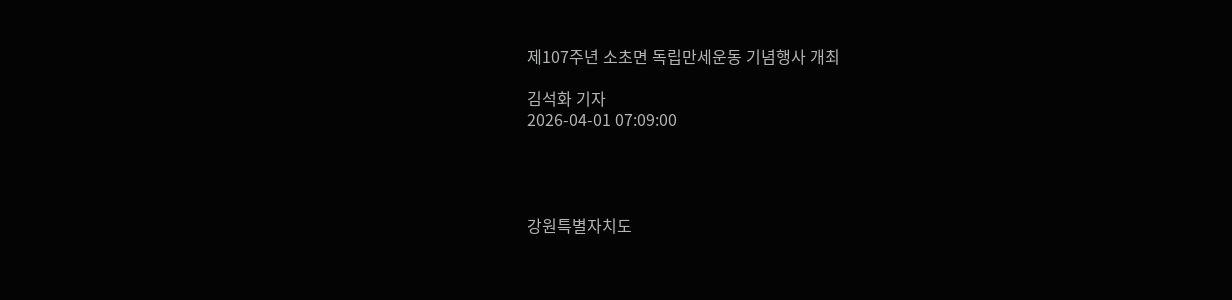제107주년 소초면 독립만세운동 기념행사 개최

김석화 기자
2026-04-01 07:09:00




강원특별자치도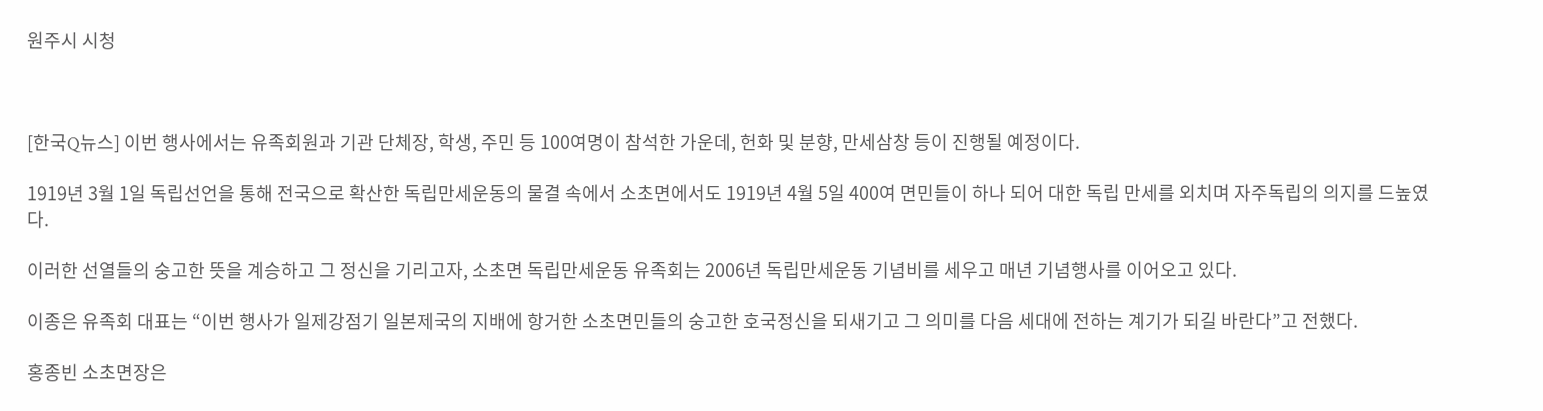원주시 시청



[한국Q뉴스] 이번 행사에서는 유족회원과 기관 단체장, 학생, 주민 등 100여명이 참석한 가운데, 헌화 및 분향, 만세삼창 등이 진행될 예정이다.

1919년 3월 1일 독립선언을 통해 전국으로 확산한 독립만세운동의 물결 속에서 소초면에서도 1919년 4월 5일 400여 면민들이 하나 되어 대한 독립 만세를 외치며 자주독립의 의지를 드높였다.

이러한 선열들의 숭고한 뜻을 계승하고 그 정신을 기리고자, 소초면 독립만세운동 유족회는 2006년 독립만세운동 기념비를 세우고 매년 기념행사를 이어오고 있다.

이종은 유족회 대표는 “이번 행사가 일제강점기 일본제국의 지배에 항거한 소초면민들의 숭고한 호국정신을 되새기고 그 의미를 다음 세대에 전하는 계기가 되길 바란다”고 전했다.

홍종빈 소초면장은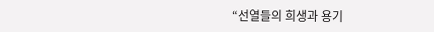“선열들의 희생과 용기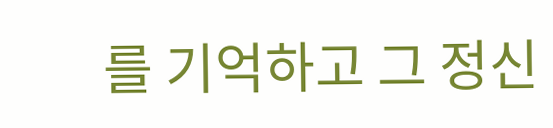를 기억하고 그 정신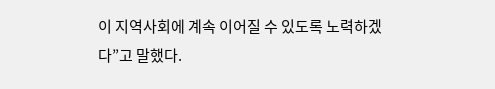이 지역사회에 계속 이어질 수 있도록 노력하겠다”고 말했다.